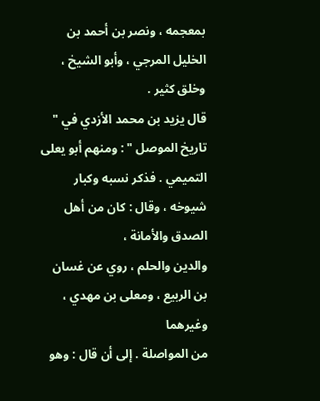بمعجمه ، ونصر بن أحمد بن الخليل المرجي ، وأبو الشيخ ، وخلق كثير .
قال يزيد بن محمد الأزدي في " تاريخ الموصل " : ومنهم أبو يعلى
التميمي . فذكر نسبه وكبار شيوخه ، وقال : كان من أهل الصدق والأمانة ،
والدين والحلم ، روي عن غسان بن الربيع ، ومعلى بن مهدي ، وغيرهما
من المواصلة . إلى أن قال : وهو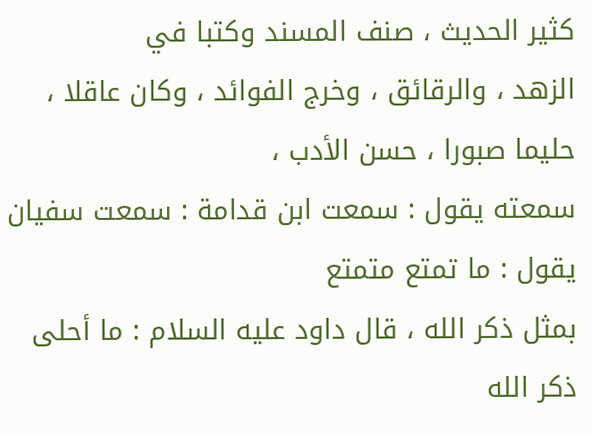كثير الحديث ، صنف المسند وكتبا في
الزهد ، والرقائق ، وخرج الفوائد ، وكان عاقلا ، حليما صبورا ، حسن الأدب ،
سمعته يقول : سمعت ابن قدامة : سمعت سفيان يقول : ما تمتع متمتع
بمثل ذكر الله ، قال داود عليه السلام : ما أحلى ذكر الله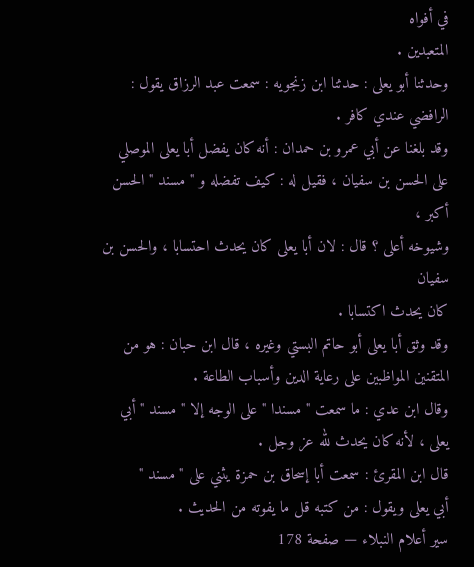في أفواه
المتعبدين .
وحدثنا أبو يعلى : حدثنا ابن زنجويه : سمعت عبد الرزاق يقول :
الرافضي عندي كافر .
وقد بلغنا عن أبي عمرو بن حمدان : أنه كان يفضل أبا يعلى الموصلي
على الحسن بن سفيان ، فقيل له : كيف تفضله و " مسند " الحسن أكبر ،
وشيوخه أعلى ؟ قال : لان أبا يعلى كان يحدث احتسابا ، والحسن بن سفيان
كان يحدث اكتسابا .
وقد وثق أبا يعلى أبو حاتم البستي وغيره ، قال ابن حبان : هو من
المتقنين المواظبين على رعاية الدين وأسباب الطاعة .
وقال ابن عدي : ما سمعت " مسندا " على الوجه إلا " مسند " أبي
يعلى ، لأنه كان يحدث لله عز وجل .
قال ابن المقرئ : سمعت أبا إسحاق بن حمزة يثني على " مسند "
أبي يعلى ويقول : من كتبه قل ما يفوته من الحديث .
سير أعلام النبلاء — صفحة 178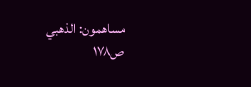مساهمون: الذهبي
ص١٧٨